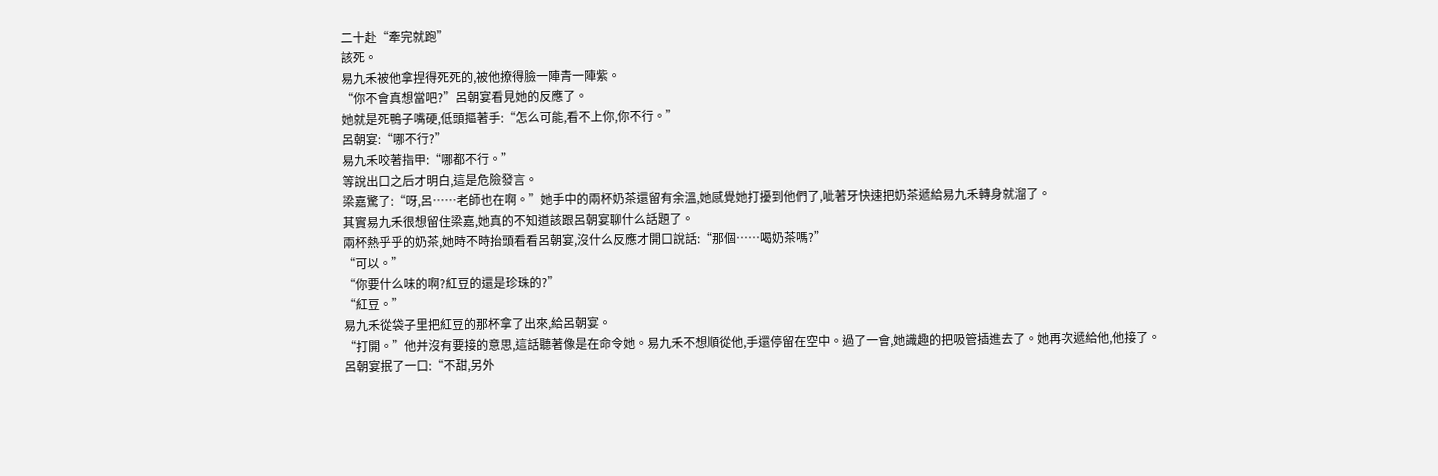二十赴“牽完就跑”
該死。
易九禾被他拿捏得死死的,被他撩得臉一陣青一陣紫。
“你不會真想當吧?”呂朝宴看見她的反應了。
她就是死鴨子嘴硬,低頭摳著手:“怎么可能,看不上你,你不行。”
呂朝宴:“哪不行?”
易九禾咬著指甲:“哪都不行。”
等說出口之后才明白,這是危險發言。
梁嘉驚了:“呀,呂……老師也在啊。”她手中的兩杯奶茶還留有余溫,她感覺她打擾到他們了,呲著牙快速把奶茶遞給易九禾轉身就溜了。
其實易九禾很想留住梁嘉,她真的不知道該跟呂朝宴聊什么話題了。
兩杯熱乎乎的奶茶,她時不時抬頭看看呂朝宴,沒什么反應才開口說話:“那個……喝奶茶嗎?”
“可以。”
“你要什么味的啊?紅豆的還是珍珠的?”
“紅豆。”
易九禾從袋子里把紅豆的那杯拿了出來,給呂朝宴。
“打開。”他并沒有要接的意思,這話聽著像是在命令她。易九禾不想順從他,手還停留在空中。過了一會,她識趣的把吸管插進去了。她再次遞給他,他接了。
呂朝宴抿了一口:“不甜,另外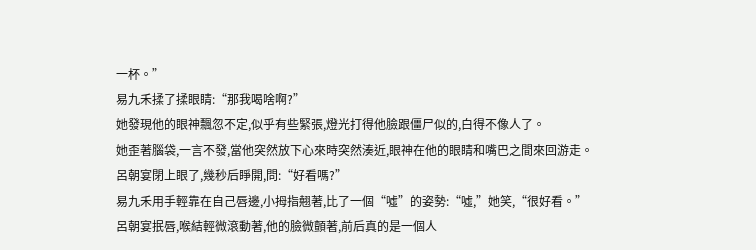一杯。”
易九禾揉了揉眼睛:“那我喝啥啊?”
她發現他的眼神飄忽不定,似乎有些緊張,燈光打得他臉跟僵尸似的,白得不像人了。
她歪著腦袋,一言不發,當他突然放下心來時突然湊近,眼神在他的眼睛和嘴巴之間來回游走。
呂朝宴閉上眼了,幾秒后睜開,問:“好看嗎?”
易九禾用手輕靠在自己唇邊,小拇指翹著,比了一個“噓”的姿勢:“噓,”她笑,“很好看。”
呂朝宴抿唇,喉結輕微滾動著,他的臉微顫著,前后真的是一個人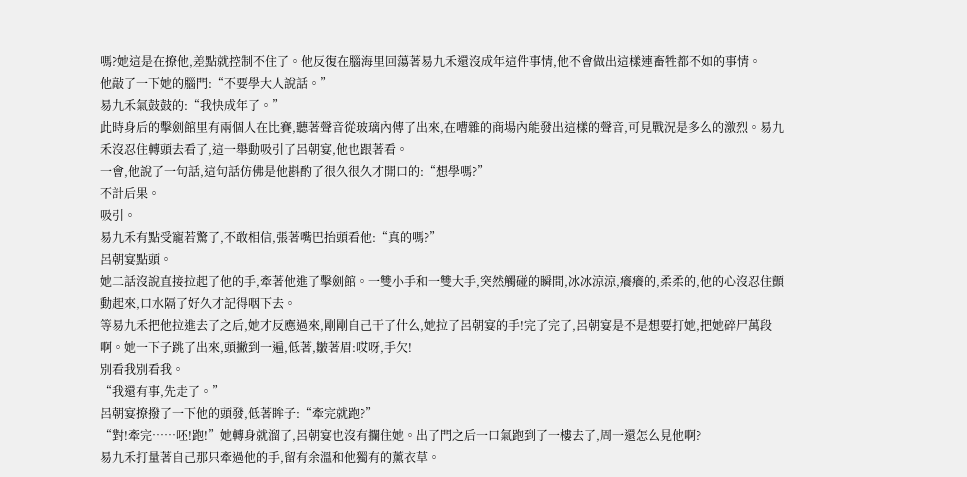嗎?她這是在撩他,差點就控制不住了。他反復在腦海里回蕩著易九禾還沒成年這件事情,他不會做出這樣連畜牲都不如的事情。
他敲了一下她的腦門:“不要學大人說話。”
易九禾氣鼓鼓的:“我快成年了。”
此時身后的擊劍館里有兩個人在比賽,聽著聲音從玻璃內傳了出來,在嘈雜的商場內能發出這樣的聲音,可見戰況是多么的激烈。易九禾沒忍住轉頭去看了,這一舉動吸引了呂朝宴,他也跟著看。
一會,他說了一句話,這句話仿佛是他斟酌了很久很久才開口的:“想學嗎?”
不計后果。
吸引。
易九禾有點受寵若驚了,不敢相信,張著嘴巴抬頭看他:“真的嗎?”
呂朝宴點頭。
她二話沒說直接拉起了他的手,牽著他進了擊劍館。一雙小手和一雙大手,突然觸碰的瞬間,冰冰涼涼,癢癢的,柔柔的,他的心沒忍住顫動起來,口水隔了好久才記得咽下去。
等易九禾把他拉進去了之后,她才反應過來,剛剛自己干了什么,她拉了呂朝宴的手!完了完了,呂朝宴是不是想要打她,把她碎尸萬段啊。她一下子跳了出來,頭撇到一遍,低著,皺著眉:哎呀,手欠!
別看我別看我。
“我還有事,先走了。”
呂朝宴撩撥了一下他的頭發,低著眸子:“牽完就跑?”
“對!牽完……呸!跑!”她轉身就溜了,呂朝宴也沒有攔住她。出了門之后一口氣跑到了一樓去了,周一還怎么見他啊?
易九禾打量著自己那只牽過他的手,留有余溫和他獨有的薰衣草。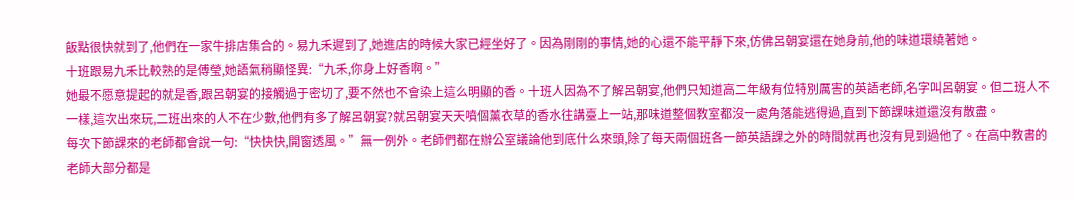飯點很快就到了,他們在一家牛排店集合的。易九禾遲到了,她進店的時候大家已經坐好了。因為剛剛的事情,她的心還不能平靜下來,仿佛呂朝宴還在她身前,他的味道環繞著她。
十班跟易九禾比較熟的是傅瑩,她語氣稍顯怪異:“九禾,你身上好香啊。”
她最不愿意提起的就是香,跟呂朝宴的接觸過于密切了,要不然也不會染上這么明顯的香。十班人因為不了解呂朝宴,他們只知道高二年級有位特別厲害的英語老師,名字叫呂朝宴。但二班人不一樣,這次出來玩,二班出來的人不在少數,他們有多了解呂朝宴?就呂朝宴天天噴個薰衣草的香水往講臺上一站,那味道整個教室都沒一處角落能逃得過,直到下節課味道還沒有散盡。
每次下節課來的老師都會說一句:“快快快,開窗透風。”無一例外。老師們都在辦公室議論他到底什么來頭,除了每天兩個班各一節英語課之外的時間就再也沒有見到過他了。在高中教書的老師大部分都是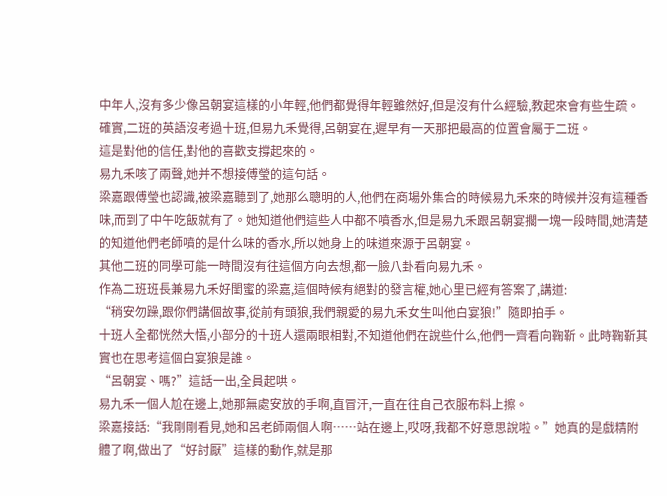中年人,沒有多少像呂朝宴這樣的小年輕,他們都覺得年輕雖然好,但是沒有什么經驗,教起來會有些生疏。
確實,二班的英語沒考過十班,但易九禾覺得,呂朝宴在,遲早有一天那把最高的位置會屬于二班。
這是對他的信任,對他的喜歡支撐起來的。
易九禾咳了兩聲,她并不想接傅瑩的這句話。
梁嘉跟傅瑩也認識,被梁嘉聽到了,她那么聰明的人,他們在商場外集合的時候易九禾來的時候并沒有這種香味,而到了中午吃飯就有了。她知道他們這些人中都不噴香水,但是易九禾跟呂朝宴擱一塊一段時間,她清楚的知道他們老師噴的是什么味的香水,所以她身上的味道來源于呂朝宴。
其他二班的同學可能一時間沒有往這個方向去想,都一臉八卦看向易九禾。
作為二班班長兼易九禾好閨蜜的梁嘉,這個時候有絕對的發言權,她心里已經有答案了,講道:
“稍安勿躁,跟你們講個故事,從前有頭狼,我們親愛的易九禾女生叫他白宴狼!”隨即拍手。
十班人全都恍然大悟,小部分的十班人還兩眼相對,不知道他們在說些什么,他們一齊看向鞠靳。此時鞠靳其實也在思考這個白宴狼是誰。
“呂朝宴、嗎?”這話一出,全員起哄。
易九禾一個人尬在邊上,她那無處安放的手啊,直冒汗,一直在往自己衣服布料上擦。
梁嘉接話:“我剛剛看見,她和呂老師兩個人啊……站在邊上,哎呀,我都不好意思說啦。”她真的是戲精附體了啊,做出了“好討厭”這樣的動作,就是那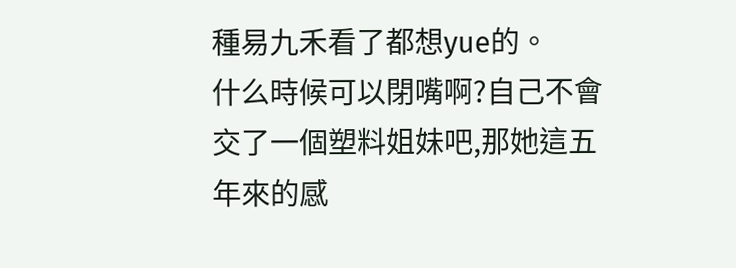種易九禾看了都想yue的。
什么時候可以閉嘴啊?自己不會交了一個塑料姐妹吧,那她這五年來的感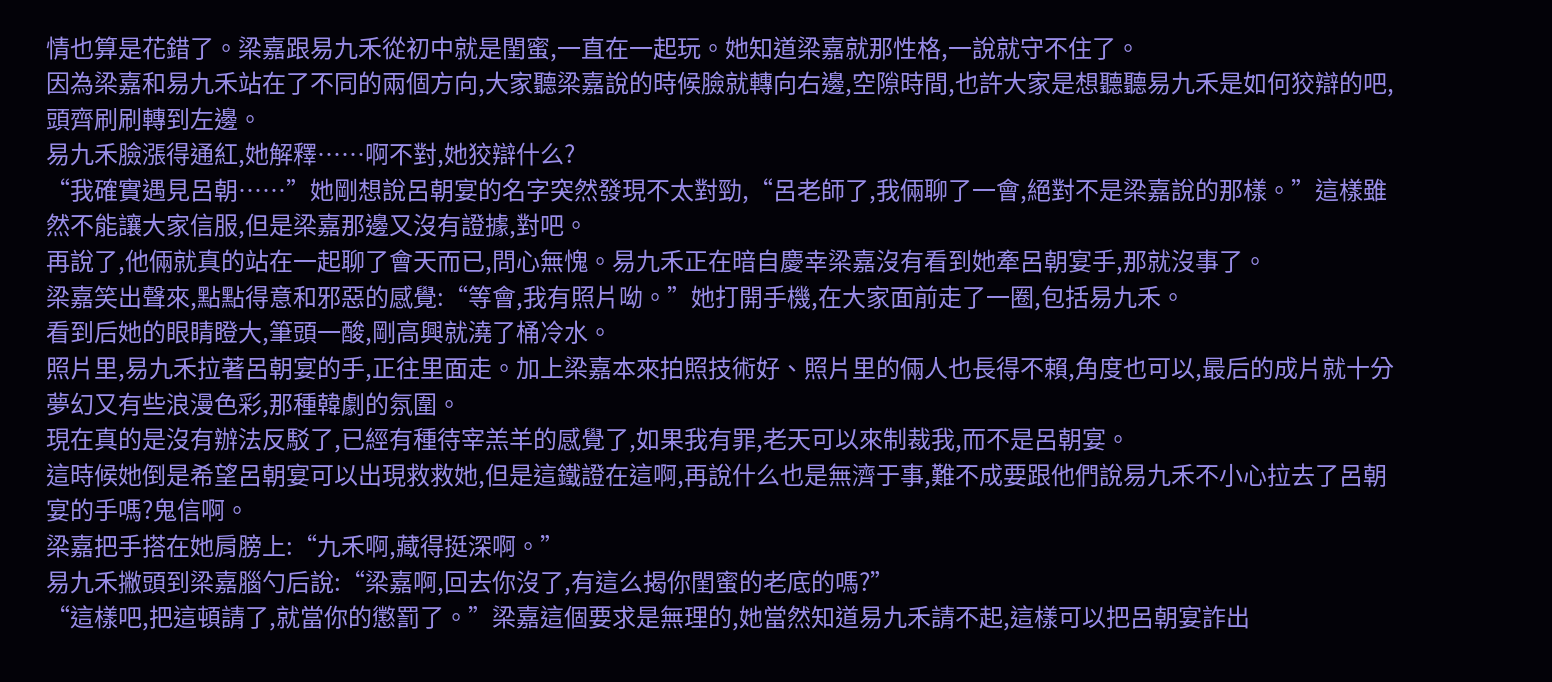情也算是花錯了。梁嘉跟易九禾從初中就是閨蜜,一直在一起玩。她知道梁嘉就那性格,一說就守不住了。
因為梁嘉和易九禾站在了不同的兩個方向,大家聽梁嘉說的時候臉就轉向右邊,空隙時間,也許大家是想聽聽易九禾是如何狡辯的吧,頭齊刷刷轉到左邊。
易九禾臉漲得通紅,她解釋……啊不對,她狡辯什么?
“我確實遇見呂朝……”她剛想說呂朝宴的名字突然發現不太對勁,“呂老師了,我倆聊了一會,絕對不是梁嘉說的那樣。”這樣雖然不能讓大家信服,但是梁嘉那邊又沒有證據,對吧。
再說了,他倆就真的站在一起聊了會天而已,問心無愧。易九禾正在暗自慶幸梁嘉沒有看到她牽呂朝宴手,那就沒事了。
梁嘉笑出聲來,點點得意和邪惡的感覺:“等會,我有照片呦。”她打開手機,在大家面前走了一圈,包括易九禾。
看到后她的眼睛瞪大,筆頭一酸,剛高興就澆了桶冷水。
照片里,易九禾拉著呂朝宴的手,正往里面走。加上梁嘉本來拍照技術好、照片里的倆人也長得不賴,角度也可以,最后的成片就十分夢幻又有些浪漫色彩,那種韓劇的氛圍。
現在真的是沒有辦法反駁了,已經有種待宰羔羊的感覺了,如果我有罪,老天可以來制裁我,而不是呂朝宴。
這時候她倒是希望呂朝宴可以出現救救她,但是這鐵證在這啊,再說什么也是無濟于事,難不成要跟他們說易九禾不小心拉去了呂朝宴的手嗎?鬼信啊。
梁嘉把手搭在她肩膀上:“九禾啊,藏得挺深啊。”
易九禾撇頭到梁嘉腦勺后說:“梁嘉啊,回去你沒了,有這么揭你閨蜜的老底的嗎?”
“這樣吧,把這頓請了,就當你的懲罰了。”梁嘉這個要求是無理的,她當然知道易九禾請不起,這樣可以把呂朝宴詐出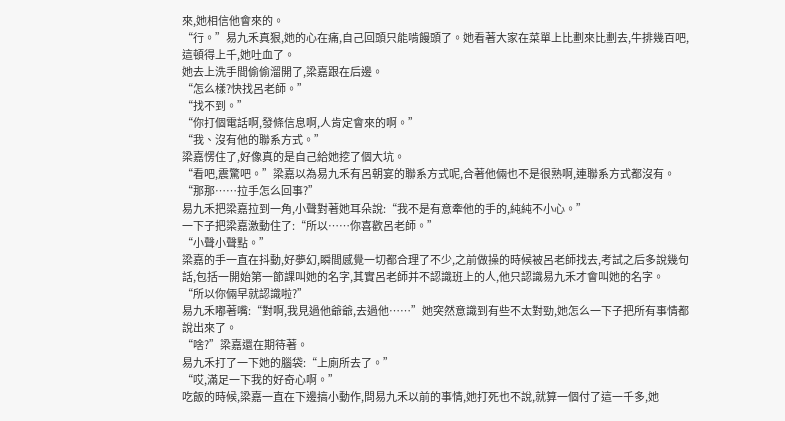來,她相信他會來的。
“行。”易九禾真狠,她的心在痛,自己回頭只能啃饅頭了。她看著大家在菜單上比劃來比劃去,牛排幾百吧,這頓得上千,她吐血了。
她去上洗手間偷偷溜開了,梁嘉跟在后邊。
“怎么樣?快找呂老師。”
“找不到。”
“你打個電話啊,發條信息啊,人肯定會來的啊。”
“我、沒有他的聯系方式。”
梁嘉愣住了,好像真的是自己給她挖了個大坑。
“看吧,震驚吧。”梁嘉以為易九禾有呂朝宴的聯系方式呢,合著他倆也不是很熟啊,連聯系方式都沒有。
“那那……拉手怎么回事?”
易九禾把梁嘉拉到一角,小聲對著她耳朵說:“我不是有意牽他的手的,純純不小心。”
一下子把梁嘉激動住了:“所以……你喜歡呂老師。”
“小聲小聲點。”
梁嘉的手一直在抖動,好夢幻,瞬間感覺一切都合理了不少,之前做操的時候被呂老師找去,考試之后多說幾句話,包括一開始第一節課叫她的名字,其實呂老師并不認識班上的人,他只認識易九禾才會叫她的名字。
“所以你倆早就認識啦?”
易九禾嘟著嘴:“對啊,我見過他爺爺,去過他……”她突然意識到有些不太對勁,她怎么一下子把所有事情都說出來了。
“啥?”梁嘉還在期待著。
易九禾打了一下她的腦袋:“上廁所去了。”
“哎,滿足一下我的好奇心啊。”
吃飯的時候,梁嘉一直在下邊搞小動作,問易九禾以前的事情,她打死也不說,就算一個付了這一千多,她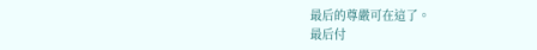最后的尊嚴可在這了。
最后付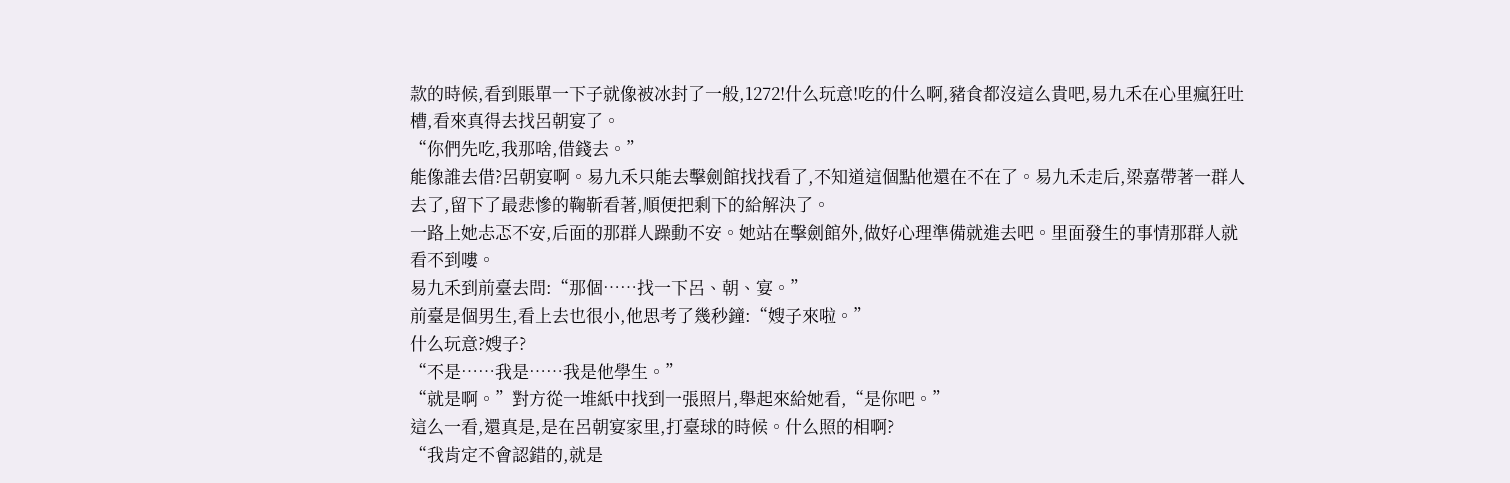款的時候,看到賬單一下子就像被冰封了一般,1272!什么玩意!吃的什么啊,豬食都沒這么貴吧,易九禾在心里瘋狂吐槽,看來真得去找呂朝宴了。
“你們先吃,我那啥,借錢去。”
能像誰去借?呂朝宴啊。易九禾只能去擊劍館找找看了,不知道這個點他還在不在了。易九禾走后,梁嘉帶著一群人去了,留下了最悲慘的鞠靳看著,順便把剩下的給解決了。
一路上她忐忑不安,后面的那群人躁動不安。她站在擊劍館外,做好心理準備就進去吧。里面發生的事情那群人就看不到嘍。
易九禾到前臺去問:“那個……找一下呂、朝、宴。”
前臺是個男生,看上去也很小,他思考了幾秒鐘:“嫂子來啦。”
什么玩意?嫂子?
“不是……我是……我是他學生。”
“就是啊。”對方從一堆紙中找到一張照片,舉起來給她看,“是你吧。”
這么一看,還真是,是在呂朝宴家里,打臺球的時候。什么照的相啊?
“我肯定不會認錯的,就是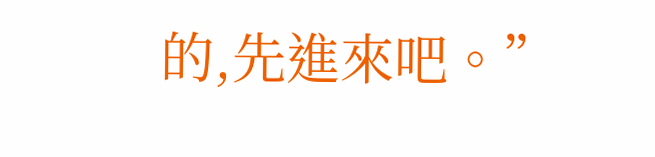的,先進來吧。”